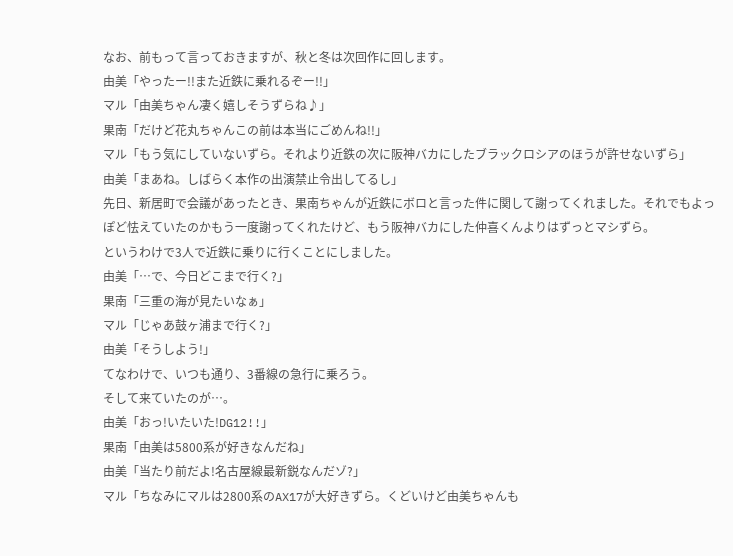なお、前もって言っておきますが、秋と冬は次回作に回します。
由美「やったー!!また近鉄に乗れるぞー!!」
マル「由美ちゃん凄く嬉しそうずらね♪」
果南「だけど花丸ちゃんこの前は本当にごめんね!!」
マル「もう気にしていないずら。それより近鉄の次に阪神バカにしたブラックロシアのほうが許せないずら」
由美「まあね。しばらく本作の出演禁止令出してるし」
先日、新居町で会議があったとき、果南ちゃんが近鉄にボロと言った件に関して謝ってくれました。それでもよっぽど怯えていたのかもう一度謝ってくれたけど、もう阪神バカにした仲喜くんよりはずっとマシずら。
というわけで3人で近鉄に乗りに行くことにしました。
由美「…で、今日どこまで行く?」
果南「三重の海が見たいなぁ」
マル「じゃあ鼓ヶ浦まで行く?」
由美「そうしよう!」
てなわけで、いつも通り、3番線の急行に乗ろう。
そして来ていたのが…。
由美「おっ!いたいた!DG12!!」
果南「由美は5800系が好きなんだね」
由美「当たり前だよ!名古屋線最新鋭なんだゾ?」
マル「ちなみにマルは2800系のAX17が大好きずら。くどいけど由美ちゃんも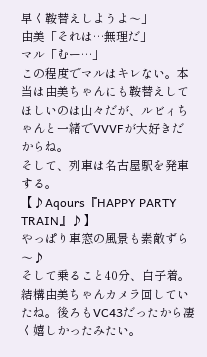早く鞍替えしようよ〜」
由美「それは…無理だ」
マル「むー…」
この程度でマルはキレない。本当は由美ちゃんにも鞍替えしてほしいのは山々だが、ルビィちゃんと一緒でVVVFが大好きだからね。
そして、列車は名古屋駅を発車する。
【♪Aqours『HAPPY PARTY TRAIN』♪】
やっぱり車窓の風景も素敵ずら〜♪
そして乗ること40分、白子着。結構由美ちゃんカメラ回していたね。後ろもVC43だったから凄く嬉しかったみたい。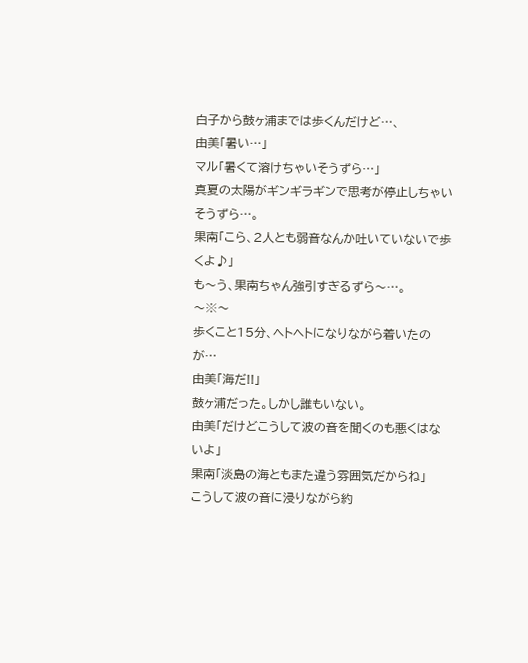白子から鼓ヶ浦までは歩くんだけど…、
由美「暑い…」
マル「暑くて溶けちゃいそうずら…」
真夏の太陽がギンギラギンで思考が停止しちゃいそうずら…。
果南「こら、2人とも弱音なんか吐いていないで歩くよ♪」
も〜う、果南ちゃん強引すぎるずら〜…。
〜※〜
歩くこと15分、ヘトヘトになりながら着いたのが…
由美「海だ!!」
鼓ヶ浦だった。しかし誰もいない。
由美「だけどこうして波の音を聞くのも悪くはないよ」
果南「淡島の海ともまた違う雰囲気だからね」
こうして波の音に浸りながら約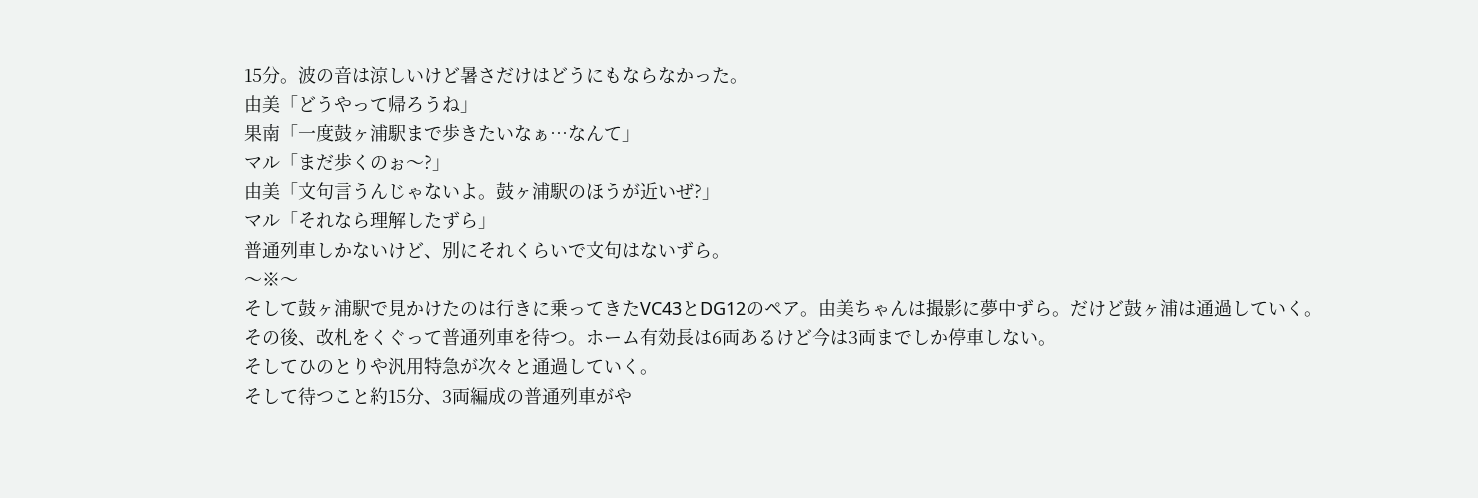15分。波の音は涼しいけど暑さだけはどうにもならなかった。
由美「どうやって帰ろうね」
果南「一度鼓ヶ浦駅まで歩きたいなぁ…なんて」
マル「まだ歩くのぉ〜?」
由美「文句言うんじゃないよ。鼓ヶ浦駅のほうが近いぜ?」
マル「それなら理解したずら」
普通列車しかないけど、別にそれくらいで文句はないずら。
〜※〜
そして鼓ヶ浦駅で見かけたのは行きに乗ってきたVC43とDG12のペア。由美ちゃんは撮影に夢中ずら。だけど鼓ヶ浦は通過していく。
その後、改札をくぐって普通列車を待つ。ホーム有効長は6両あるけど今は3両までしか停車しない。
そしてひのとりや汎用特急が次々と通過していく。
そして待つこと約15分、3両編成の普通列車がや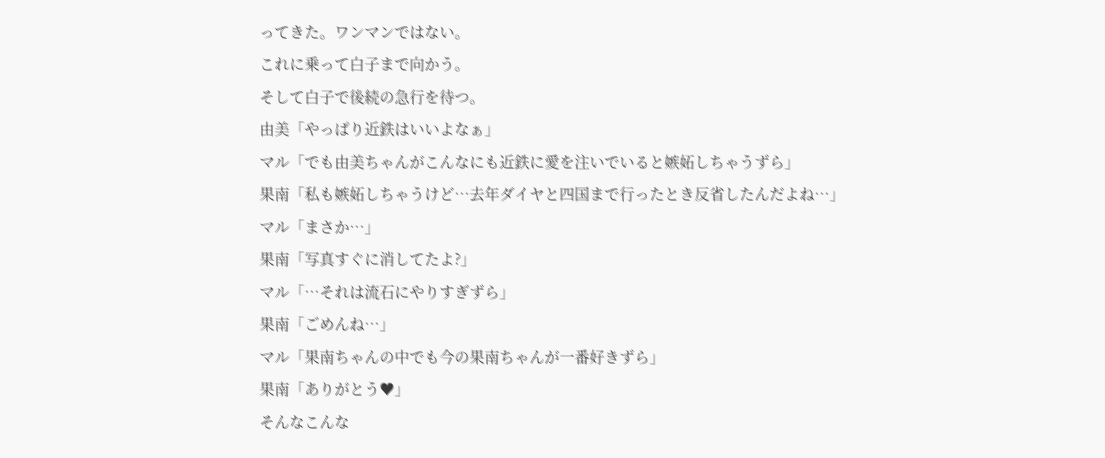ってきた。ワンマンではない。
これに乗って白子まで向かう。
そして白子で後続の急行を待つ。
由美「やっぱり近鉄はいいよなぁ」
マル「でも由美ちゃんがこんなにも近鉄に愛を注いでいると嫉妬しちゃうずら」
果南「私も嫉妬しちゃうけど…去年ダイヤと四国まで行ったとき反省したんだよね…」
マル「まさか…」
果南「写真すぐに消してたよ?」
マル「…それは流石にやりすぎずら」
果南「ごめんね…」
マル「果南ちゃんの中でも今の果南ちゃんが一番好きずら」
果南「ありがとう♥」
そんなこんな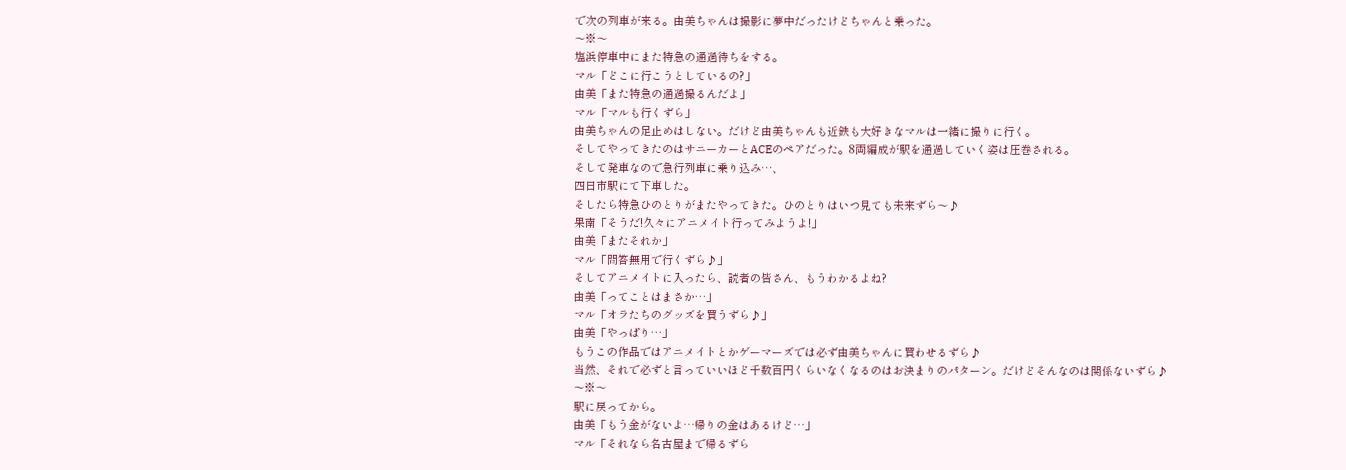で次の列車が来る。由美ちゃんは撮影に夢中だったけどちゃんと乗った。
〜※〜
塩浜停車中にまた特急の通過待ちをする。
マル「どこに行こうとしているの?」
由美「また特急の通過撮るんだよ」
マル「マルも行くずら」
由美ちゃんの足止めはしない。だけど由美ちゃんも近鉄も大好きなマルは一緒に撮りに行く。
そしてやってきたのはサニーカーとACEのペアだった。8両編成が駅を通過していく姿は圧巻される。
そして発車なので急行列車に乗り込み…、
四日市駅にて下車した。
そしたら特急ひのとりがまたやってきた。ひのとりはいつ見ても未来ずら〜♪
果南「そうだ!久々にアニメイト行ってみようよ!」
由美「またそれか」
マル「問答無用で行くずら♪」
そしてアニメイトに入ったら、読者の皆さん、もうわかるよね?
由美「ってことはまさか…」
マル「オラたちのグッズを買うずら♪」
由美「やっぱり…」
もうこの作品ではアニメイトとかゲーマーズでは必ず由美ちゃんに買わせるずら♪
当然、それで必ずと言っていいほど千数百円くらいなくなるのはお決まりのパターン。だけどそんなのは関係ないずら♪
〜※〜
駅に戻ってから。
由美「もう金がないよ…帰りの金はあるけど…」
マル「それなら名古屋まで帰るずら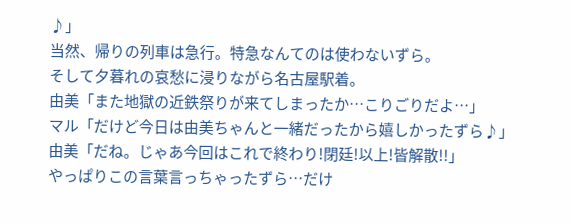♪」
当然、帰りの列車は急行。特急なんてのは使わないずら。
そして夕暮れの哀愁に浸りながら名古屋駅着。
由美「また地獄の近鉄祭りが来てしまったか…こりごりだよ…」
マル「だけど今日は由美ちゃんと一緒だったから嬉しかったずら♪」
由美「だね。じゃあ今回はこれで終わり!閉廷!以上!皆解散!!」
やっぱりこの言葉言っちゃったずら…だけ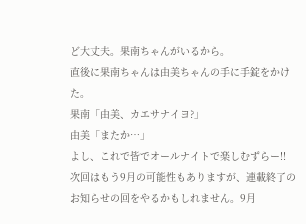ど大丈夫。果南ちゃんがいるから。
直後に果南ちゃんは由美ちゃんの手に手錠をかけた。
果南「由美、カエサナイヨ?」
由美「またか…」
よし、これで皆でオールナイトで楽しむずらー!!
次回はもう9月の可能性もありますが、連載終了のお知らせの回をやるかもしれません。9月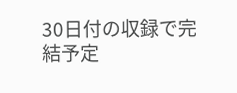30日付の収録で完結予定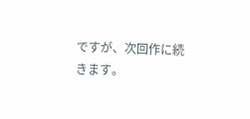ですが、次回作に続きます。